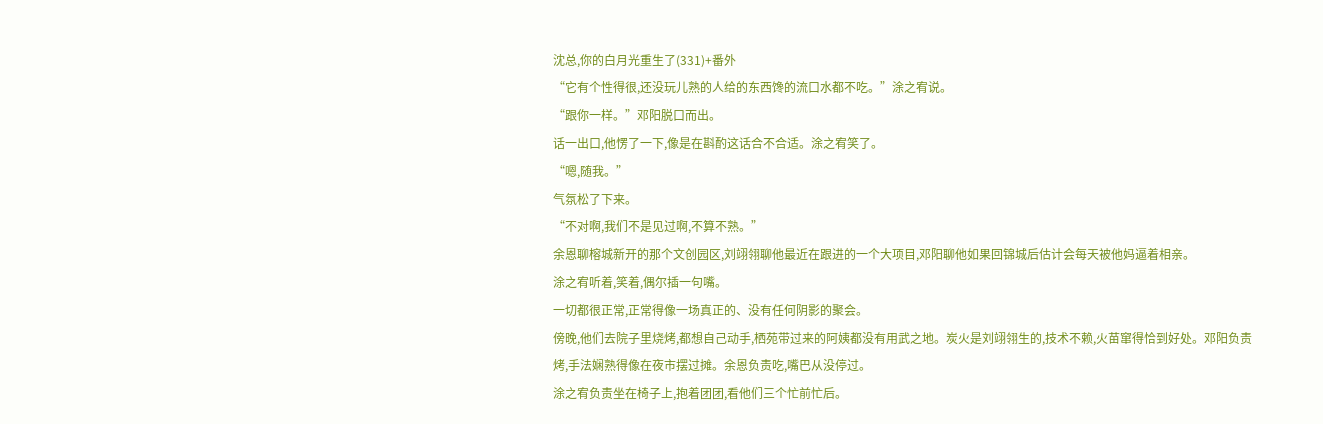沈总,你的白月光重生了(331)+番外
“它有个性得很,还没玩儿熟的人给的东西馋的流口水都不吃。”涂之宥说。
“跟你一样。”邓阳脱口而出。
话一出口,他愣了一下,像是在斟酌这话合不合适。涂之宥笑了。
“嗯,随我。”
气氛松了下来。
“不对啊,我们不是见过啊,不算不熟。”
余恩聊榕城新开的那个文创园区,刘翊翎聊他最近在跟进的一个大项目,邓阳聊他如果回锦城后估计会每天被他妈逼着相亲。
涂之宥听着,笑着,偶尔插一句嘴。
一切都很正常,正常得像一场真正的、没有任何阴影的聚会。
傍晚,他们去院子里烧烤,都想自己动手,栖苑带过来的阿姨都没有用武之地。炭火是刘翊翎生的,技术不赖,火苗窜得恰到好处。邓阳负责烤,手法娴熟得像在夜市摆过摊。余恩负责吃,嘴巴从没停过。
涂之宥负责坐在椅子上,抱着团团,看他们三个忙前忙后。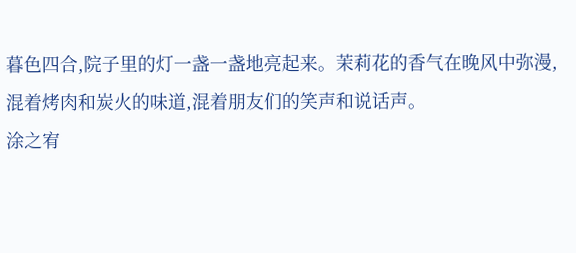暮色四合,院子里的灯一盏一盏地亮起来。茉莉花的香气在晚风中弥漫,混着烤肉和炭火的味道,混着朋友们的笑声和说话声。
涂之宥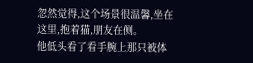忽然觉得,这个场景很温馨,坐在这里,抱着猫,朋友在侧。
他低头看了看手腕上那只被体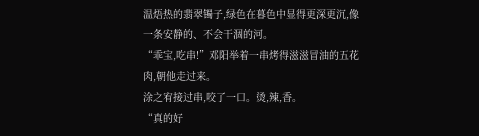温焐热的翡翠镯子,绿色在暮色中显得更深更沉,像一条安静的、不会干涸的河。
“乖宝,吃串!”邓阳举着一串烤得滋滋冒油的五花肉,朝他走过来。
涂之宥接过串,咬了一口。烫,辣,香。
“真的好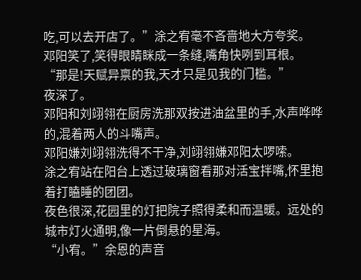吃,可以去开店了。”涂之宥毫不吝啬地大方夸奖。
邓阳笑了,笑得眼睛眯成一条缝,嘴角快咧到耳根。
“那是!天赋异禀的我,天才只是见我的门槛。”
夜深了。
邓阳和刘翊翎在厨房洗那双按进油盆里的手,水声哗哗的,混着两人的斗嘴声。
邓阳嫌刘翊翎洗得不干净,刘翊翎嫌邓阳太啰嗦。
涂之宥站在阳台上透过玻璃窗看那对活宝拌嘴,怀里抱着打瞌睡的团团。
夜色很深,花园里的灯把院子照得柔和而温暖。远处的城市灯火通明,像一片倒悬的星海。
“小宥。”余恩的声音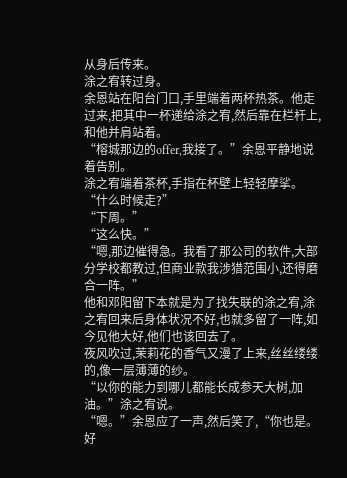从身后传来。
涂之宥转过身。
余恩站在阳台门口,手里端着两杯热茶。他走过来,把其中一杯递给涂之宥,然后靠在栏杆上,和他并肩站着。
“榕城那边的offer,我接了。”余恩平静地说着告别。
涂之宥端着茶杯,手指在杯壁上轻轻摩挲。
“什么时候走?”
“下周。”
“这么快。”
“嗯,那边催得急。我看了那公司的软件,大部分学校都教过,但商业款我涉猎范围小,还得磨合一阵。”
他和邓阳留下本就是为了找失联的涂之宥,涂之宥回来后身体状况不好,也就多留了一阵,如今见他大好,他们也该回去了。
夜风吹过,茉莉花的香气又漫了上来,丝丝缕缕的,像一层薄薄的纱。
“以你的能力到哪儿都能长成参天大树,加油。”涂之宥说。
“嗯。”余恩应了一声,然后笑了,“你也是。好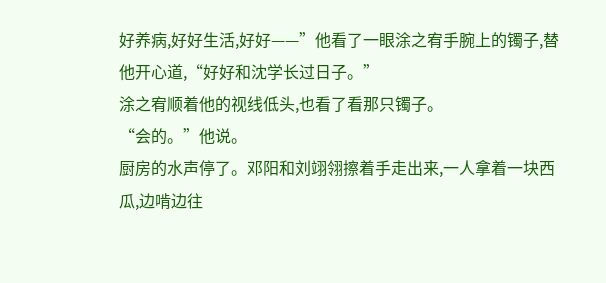好养病,好好生活,好好——”他看了一眼涂之宥手腕上的镯子,替他开心道,“好好和沈学长过日子。”
涂之宥顺着他的视线低头,也看了看那只镯子。
“会的。”他说。
厨房的水声停了。邓阳和刘翊翎擦着手走出来,一人拿着一块西瓜,边啃边往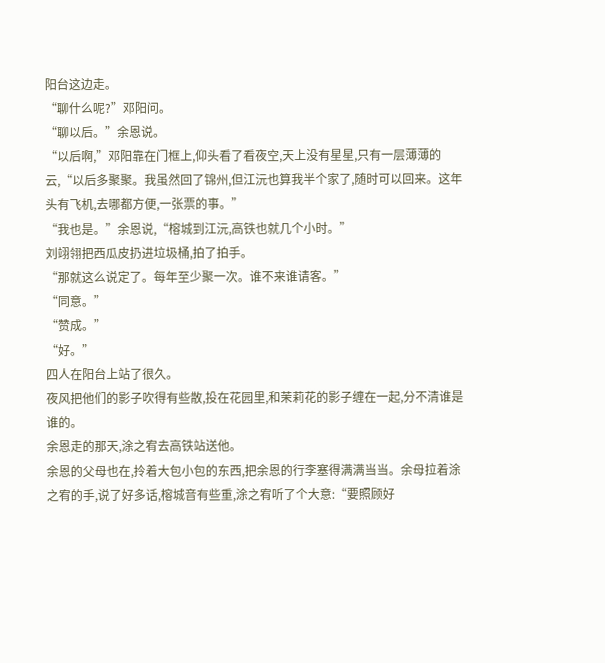阳台这边走。
“聊什么呢?”邓阳问。
“聊以后。”余恩说。
“以后啊,”邓阳靠在门框上,仰头看了看夜空,天上没有星星,只有一层薄薄的云,“以后多聚聚。我虽然回了锦州,但江沅也算我半个家了,随时可以回来。这年头有飞机,去哪都方便,一张票的事。”
“我也是。”余恩说,“榕城到江沅,高铁也就几个小时。”
刘翊翎把西瓜皮扔进垃圾桶,拍了拍手。
“那就这么说定了。每年至少聚一次。谁不来谁请客。”
“同意。”
“赞成。”
“好。”
四人在阳台上站了很久。
夜风把他们的影子吹得有些散,投在花园里,和茉莉花的影子缠在一起,分不清谁是谁的。
余恩走的那天,涂之宥去高铁站送他。
余恩的父母也在,拎着大包小包的东西,把余恩的行李塞得满满当当。余母拉着涂之宥的手,说了好多话,榕城音有些重,涂之宥听了个大意:“要照顾好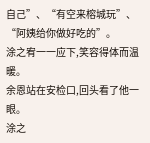自己”、“有空来榕城玩”、“阿姨给你做好吃的”。
涂之宥一一应下,笑容得体而温暖。
余恩站在安检口,回头看了他一眼。
涂之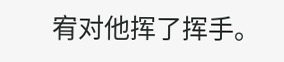宥对他挥了挥手。